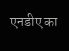एनडीए का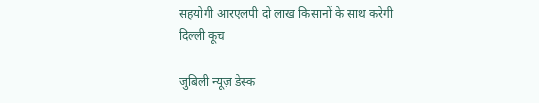सहयोगी आरएलपी दो लाख किसानों के साथ करेगी दिल्ली कूच

जुबिली न्यूज़ डेस्क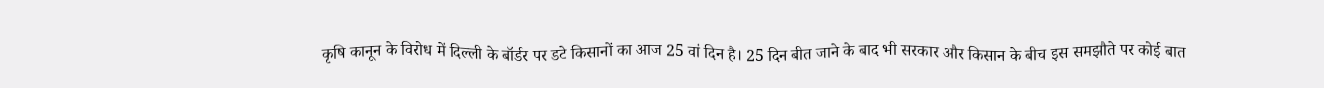कृषि कानून के विरोध में दिल्ली के बॉर्डर पर डटे किसानों का आज 25 वां दिन है। 25 दिन बीत जाने के बाद भी सरकार और किसान के बीच इस समझौते पर कोई बात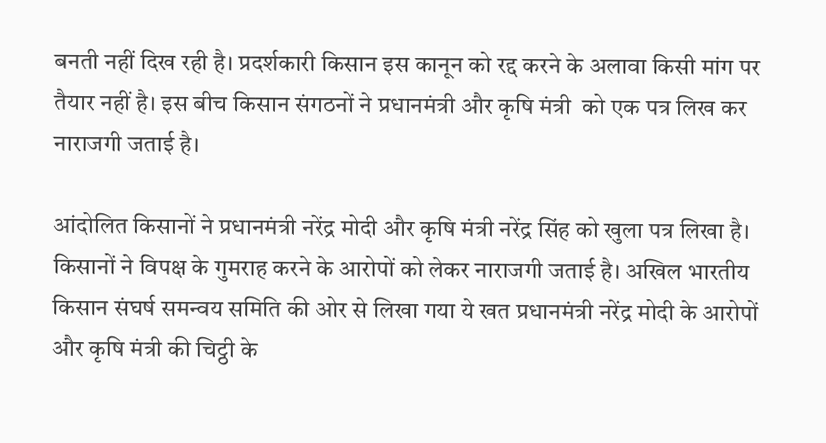बनती नहीं दिख रही है। प्रदर्शकारी किसान इस कानून को रद्द करने के अलावा किसी मांग पर तैयार नहीं है। इस बीच किसान संगठनों ने प्रधानमंत्री और कृषि मंत्री  को एक पत्र लिख कर नाराजगी जताई है।

आंदोलित किसानों ने प्रधानमंत्री नरेंद्र मोदी और कृषि मंत्री नरेंद्र सिंह को खुला पत्र लिखा है। किसानों ने विपक्ष के गुमराह करने के आरोपों को लेकर नाराजगी जताई है। अखिल भारतीय किसान संघर्ष समन्वय समिति की ओर से लिखा गया ये खत प्रधानमंत्री नरेंद्र मोदी के आरोपों और कृषि मंत्री की चिट्ठी के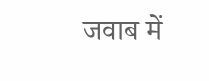जवाब में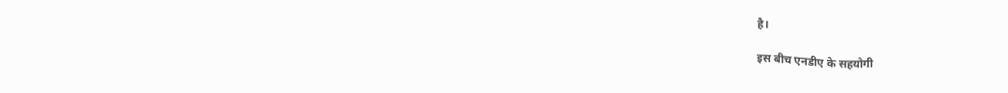है।

इस बीच एनडीए के सहयोगी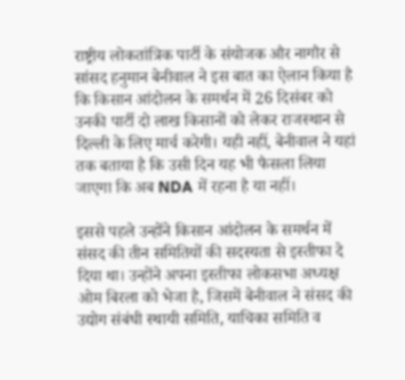राष्ट्रीय लोकतांत्रिक पार्टी के संयोजक और नागौर से सांसद हनुमान बेनीवाल ने इस बात का ऐलान किया है कि किसान आंदोलन के समर्थन में 26 दिसंबर को उनकी पार्टी दो लाख किसानों को लेकर राजस्थान से दिल्ली के लिए मार्च करेगी। यही नहीं, बेनीवाल ने यहां तक बताया है कि उसी दिन यह भी फैसला लिया जाएगा कि अब NDA में रहना है या नहीं।

इससे पहले उन्होंने किसान आंदोलन के समर्थन में संसद की तीन समितियों की सदस्यता से इस्तीफा दे दिया था। उन्होंने अपना इस्तीफा लोकसभा अध्यक्ष ओम बिरला को भेजा है, जिसमें बेनीवाल ने संसद की उद्योग संबंधी स्थायी समिति, याचिका समिति व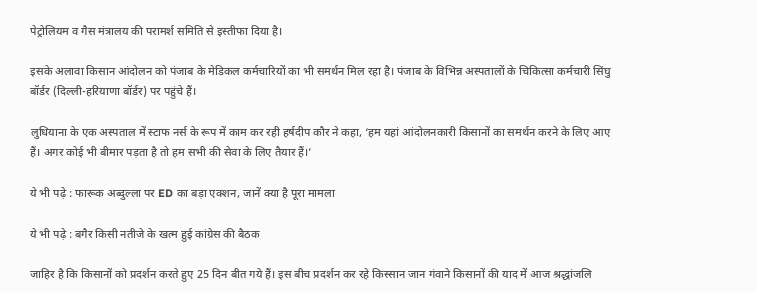पेट्रोलियम व गैस मंत्रालय की परामर्श समिति से इस्तीफा दिया है।

इसके अलावा किसान आंदोलन को पंजाब के मेडिकल कर्मचारियों का भी समर्थन मिल रहा है। पंजाब के विभिन्न अस्पतालों के चिकित्सा कर्मचारी सिंघु बॉर्डर (दिल्ली-हरियाणा बॉर्डर) पर पहुंचे हैं।

लुधियाना के एक अस्पताल में स्टाफ नर्स के रूप में काम कर रही हर्षदीप कौर ने कहा, ‘हम यहां आंदोलनकारी किसानों का समर्थन करने के लिए आए हैं। अगर कोई भी बीमार पड़ता है तो हम सभी की सेवा के लिए तैयार हैं।’

ये भी पढ़े : फारूक अब्दुल्ला पर ED का बड़ा एक्शन, जानें क्या है पूरा मामला

ये भी पढ़े : बगैर किसी नतीजे के खत्म हुई कांग्रेस की बैठक

जाहिर है कि किसानों को प्रदर्शन करते हुए 25 दिन बीत गये हैं। इस बीच प्रदर्शन कर रहे किस्सान जान गंवाने किसानों की याद में आज श्रद्धांजलि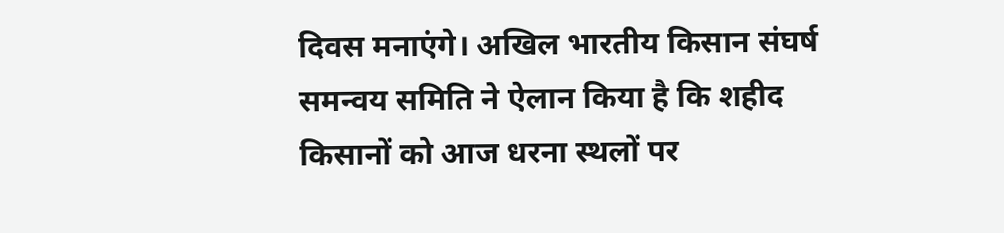दिवस मनाएंगे। अखिल भारतीय किसान संघर्ष समन्वय समिति ने ऐलान किया है कि शहीद किसानों को आज धरना स्थलों पर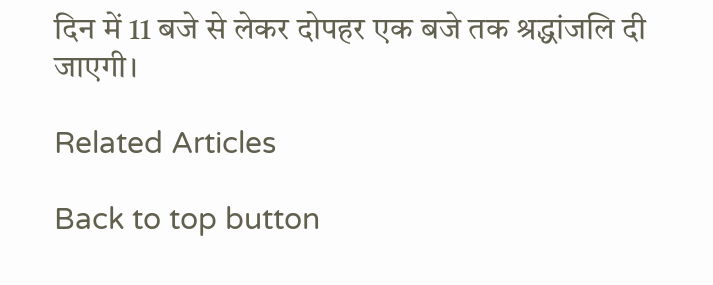दिन में 11 बजे से लेकर दोपहर एक बजे तक श्रद्धांजलि दी जाएगी।

Related Articles

Back to top button